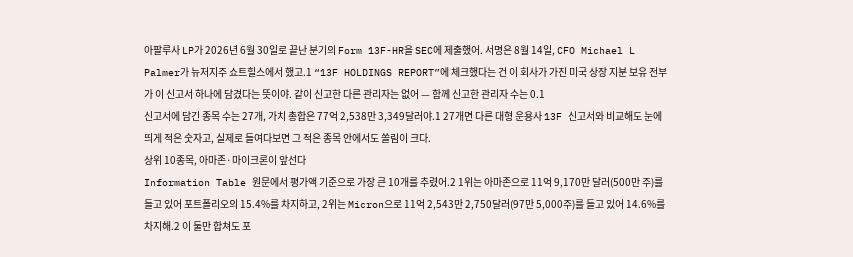아팔루사 LP가 2026년 6월 30일로 끝난 분기의 Form 13F-HR을 SEC에 제출했어. 서명은 8월 14일, CFO Michael L Palmer가 뉴저지주 쇼트힐스에서 했고.1 “13F HOLDINGS REPORT”에 체크했다는 건 이 회사가 가진 미국 상장 지분 보유 전부가 이 신고서 하나에 담겼다는 뜻이야. 같이 신고한 다른 관리자는 없어 — 함께 신고한 관리자 수는 0.1
신고서에 담긴 종목 수는 27개, 가치 총합은 77억 2,538만 3,349달러야.1 27개면 다른 대형 운용사 13F 신고서와 비교해도 눈에 띄게 적은 숫자고, 실제로 들여다보면 그 적은 종목 안에서도 쏠림이 크다.
상위 10종목, 아마존·마이크론이 앞선다
Information Table 원문에서 평가액 기준으로 가장 큰 10개를 추렸어.2 1위는 아마존으로 11억 9,170만 달러(500만 주)를 들고 있어 포트폴리오의 15.4%를 차지하고, 2위는 Micron으로 11억 2,543만 2,750달러(97만 5,000주)를 들고 있어 14.6%를 차지해.2 이 둘만 합쳐도 포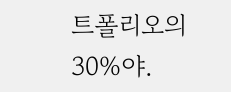트폴리오의 30%야.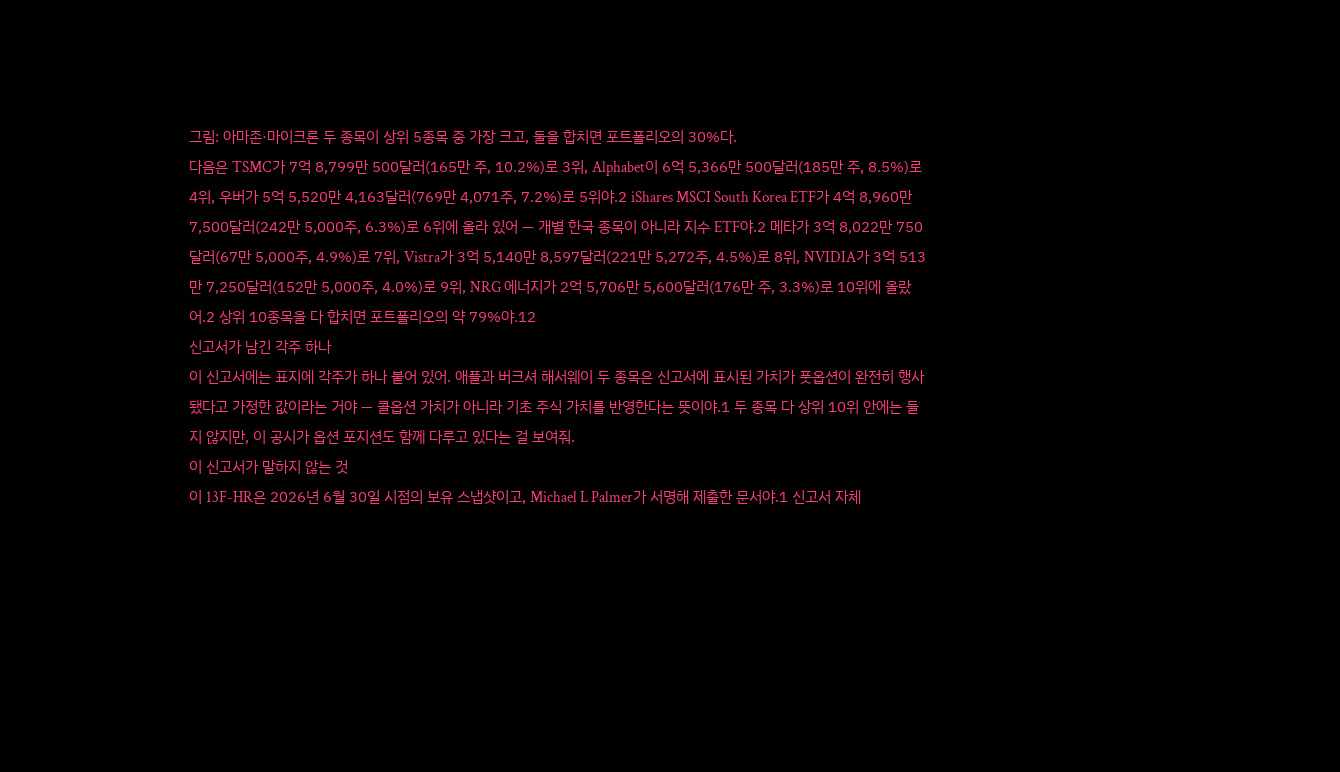그림: 아마존·마이크론 두 종목이 상위 5종목 중 가장 크고, 둘을 합치면 포트폴리오의 30%다.
다음은 TSMC가 7억 8,799만 500달러(165만 주, 10.2%)로 3위, Alphabet이 6억 5,366만 500달러(185만 주, 8.5%)로 4위, 우버가 5억 5,520만 4,163달러(769만 4,071주, 7.2%)로 5위야.2 iShares MSCI South Korea ETF가 4억 8,960만 7,500달러(242만 5,000주, 6.3%)로 6위에 올라 있어 — 개별 한국 종목이 아니라 지수 ETF야.2 메타가 3억 8,022만 750달러(67만 5,000주, 4.9%)로 7위, Vistra가 3억 5,140만 8,597달러(221만 5,272주, 4.5%)로 8위, NVIDIA가 3억 513만 7,250달러(152만 5,000주, 4.0%)로 9위, NRG 에너지가 2억 5,706만 5,600달러(176만 주, 3.3%)로 10위에 올랐어.2 상위 10종목을 다 합치면 포트폴리오의 약 79%야.12
신고서가 남긴 각주 하나
이 신고서에는 표지에 각주가 하나 붙어 있어. 애플과 버크셔 해서웨이 두 종목은 신고서에 표시된 가치가 풋옵션이 완전히 행사됐다고 가정한 값이라는 거야 — 콜옵션 가치가 아니라 기초 주식 가치를 반영한다는 뜻이야.1 두 종목 다 상위 10위 안에는 들지 않지만, 이 공시가 옵션 포지션도 함께 다루고 있다는 걸 보여줘.
이 신고서가 말하지 않는 것
이 13F-HR은 2026년 6월 30일 시점의 보유 스냅샷이고, Michael L Palmer가 서명해 제출한 문서야.1 신고서 자체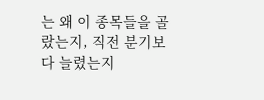는 왜 이 종목들을 골랐는지, 직전 분기보다 늘렸는지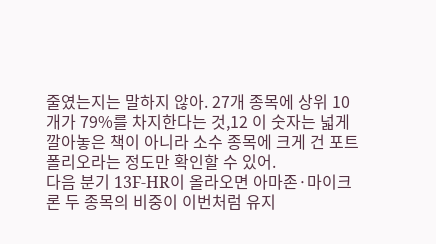줄였는지는 말하지 않아. 27개 종목에 상위 10개가 79%를 차지한다는 것,12 이 숫자는 넓게 깔아놓은 책이 아니라 소수 종목에 크게 건 포트폴리오라는 정도만 확인할 수 있어.
다음 분기 13F-HR이 올라오면 아마존·마이크론 두 종목의 비중이 이번처럼 유지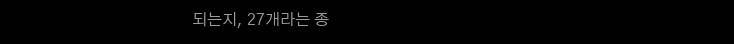되는지, 27개라는 종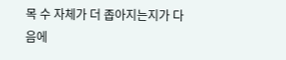목 수 자체가 더 좁아지는지가 다음에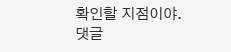확인할 지점이야.
댓글